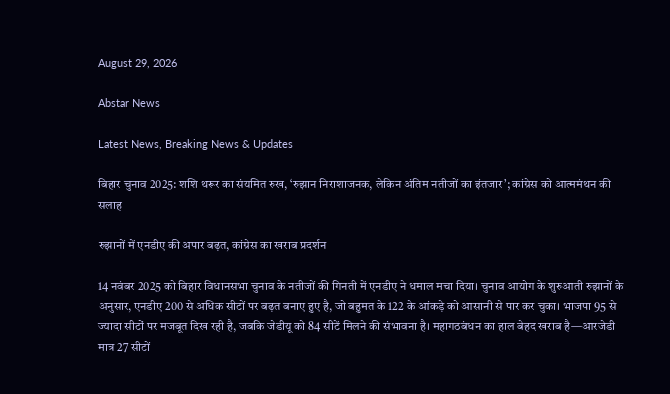August 29, 2026

Abstar News

Latest News, Breaking News & Updates

बिहार चुनाव 2025: शशि थरूर का संयमित रुख, ‘रुझान निराशाजनक, लेकिन अंतिम नतीजों का इंतजार’; कांग्रेस को आत्ममंथन की सलाह

रुझानों में एनडीए की अपार बढ़त, कांग्रेस का खराब प्रदर्शन

14 नवंबर 2025 को बिहार विधानसभा चुनाव के नतीजों की गिनती में एनडीए ने धमाल मचा दिया। चुनाव आयोग के शुरुआती रुझानों के अनुसार, एनडीए 200 से अधिक सीटों पर बढ़त बनाए हुए है, जो बहुमत के 122 के आंकड़े को आसानी से पार कर चुका। भाजपा 95 से ज्यादा सीटों पर मजबूत दिख रही है, जबकि जेडीयू को 84 सीटें मिलने की संभावना है। महागठबंधन का हाल बेहद खराब है—आरजेडी मात्र 27 सीटों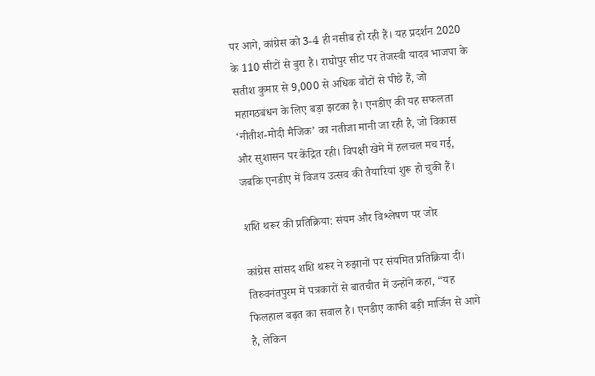पर आगे, कांग्रेस को 3-4 ही नसीब हो रही हैं। यह प्रदर्शन 2020 के 110 सीटों से बुरा है। राघोपुर सीट पर तेजस्वी यादव भाजपा के सतीश कुमार से 9,000 से अधिक वोटों से पीछे हैं, जो महागठबंधन के लिए बड़ा झटका है। एनडीए की यह सफलता ‘नीतीश-मोदी मैजिक’ का नतीजा मानी जा रही है, जो विकास और सुशासन पर केंद्रित रही। विपक्षी खेमे में हलचल मच गई, जबकि एनडीए में विजय उत्सव की तैयारियां शुरू हो चुकी हैं।

शशि थरूर की प्रतिक्रिया: संयम और विश्लेषण पर जोर

कांग्रेस सांसद शशि थरूर ने रुझानों पर संयमित प्रतिक्रिया दी। तिरुवनंतपुरम में पत्रकारों से बातचीत में उन्होंने कहा, “यह फिलहाल बढ़त का सवाल है। एनडीए काफी बड़ी मार्जिन से आगे है, लेकिन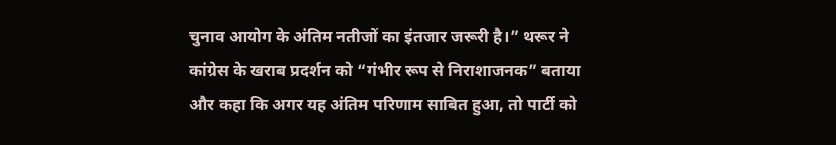चुनाव आयोग के अंतिम नतीजों का इंतजार जरूरी है।” थरूर ने कांग्रेस के खराब प्रदर्शन को “गंभीर रूप से निराशाजनक” बताया और कहा कि अगर यह अंतिम परिणाम साबित हुआ, तो पार्टी को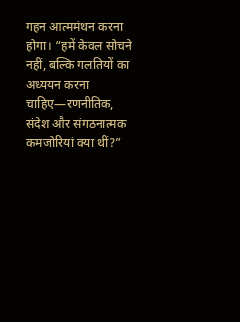गहन आत्ममंथन करना होगा। “हमें केवल सोचने नहीं, बल्कि गलतियों का अध्ययन करना चाहिए—रणनीतिक, संदेश और संगठनात्मक कमजोरियां क्या थीं?”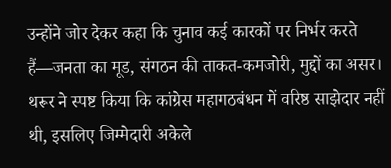उन्होंने जोर देकर कहा कि चुनाव कई कारकों पर निर्भर करते हैं—जनता का मूड, संगठन की ताकत-कमजोरी, मुद्दों का असर। थरूर ने स्पष्ट किया कि कांग्रेस महागठबंधन में वरिष्ठ साझेदार नहीं थी, इसलिए जिम्मेदारी अकेले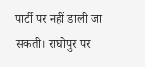पार्टी पर नहीं डाली जा सकती। राघोपुर पर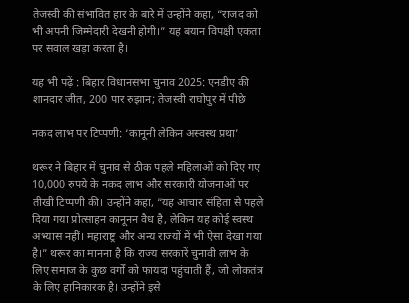तेजस्वी की संभावित हार के बारे में उन्होंने कहा, “राजद को भी अपनी जिम्मेदारी देखनी होगी।” यह बयान विपक्षी एकता पर सवाल खड़ा करता है।

यह भी पढ़ें : बिहार विधानसभा चुनाव 2025: एनडीए की शानदार जीत, 200 पार रुझान; तेजस्वी राघोपुर में पीछे

नकद लाभ पर टिप्पणी: ‘कानूनी लेकिन अस्वस्थ प्रथा’

थरूर ने बिहार में चुनाव से ठीक पहले महिलाओं को दिए गए 10,000 रुपये के नकद लाभ और सरकारी योजनाओं पर तीखी टिप्पणी की। उन्होंने कहा, “यह आचार संहिता से पहले दिया गया प्रोत्साहन कानूनन वैध है, लेकिन यह कोई स्वस्थ अभ्यास नहीं। महाराष्ट्र और अन्य राज्यों में भी ऐसा देखा गया है।” थरूर का मानना है कि राज्य सरकारें चुनावी लाभ के लिए समाज के कुछ वर्गों को फायदा पहुंचाती हैं, जो लोकतंत्र के लिए हानिकारक है। उन्होंने इसे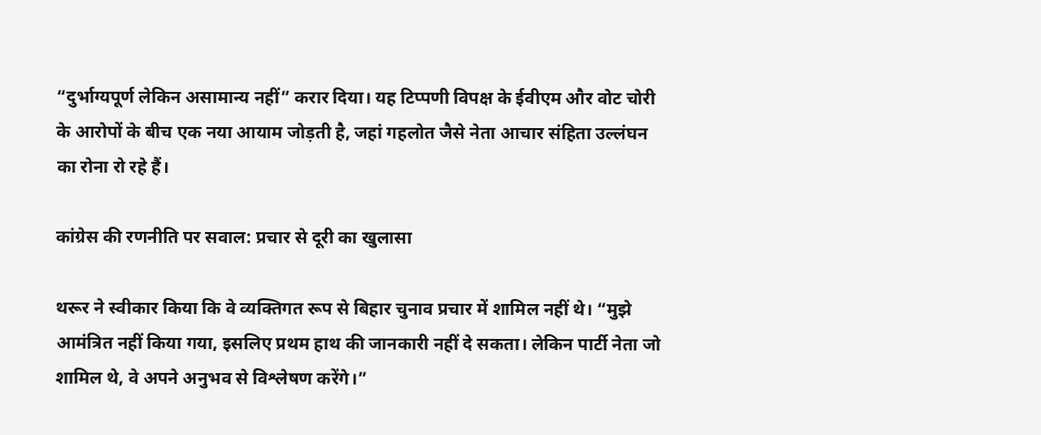“दुर्भाग्यपूर्ण लेकिन असामान्य नहीं” करार दिया। यह टिप्पणी विपक्ष के ईवीएम और वोट चोरी के आरोपों के बीच एक नया आयाम जोड़ती है, जहां गहलोत जैसे नेता आचार संहिता उल्लंघन का रोना रो रहे हैं।

कांग्रेस की रणनीति पर सवाल: प्रचार से दूरी का खुलासा

थरूर ने स्वीकार किया कि वे व्यक्तिगत रूप से बिहार चुनाव प्रचार में शामिल नहीं थे। “मुझे आमंत्रित नहीं किया गया, इसलिए प्रथम हाथ की जानकारी नहीं दे सकता। लेकिन पार्टी नेता जो शामिल थे, वे अपने अनुभव से विश्लेषण करेंगे।”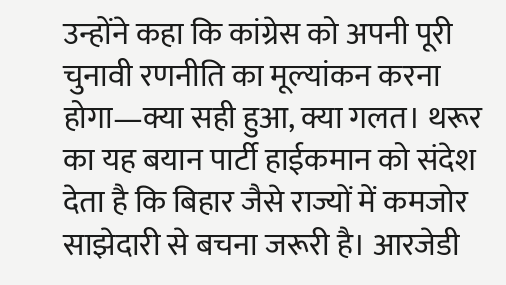उन्होंने कहा कि कांग्रेस को अपनी पूरी चुनावी रणनीति का मूल्यांकन करना होगा—क्या सही हुआ, क्या गलत। थरूर का यह बयान पार्टी हाईकमान को संदेश देता है कि बिहार जैसे राज्यों में कमजोर साझेदारी से बचना जरूरी है। आरजेडी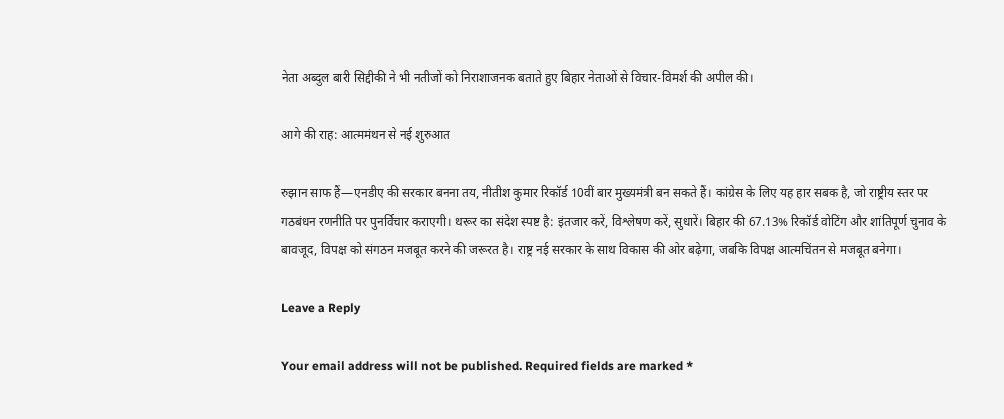नेता अब्दुल बारी सिद्दीकी ने भी नतीजों को निराशाजनक बताते हुए बिहार नेताओं से विचार-विमर्श की अपील की।

आगे की राह: आत्ममंथन से नई शुरुआत

रुझान साफ हैं—एनडीए की सरकार बनना तय, नीतीश कुमार रिकॉर्ड 10वीं बार मुख्यमंत्री बन सकते हैं। कांग्रेस के लिए यह हार सबक है, जो राष्ट्रीय स्तर पर गठबंधन रणनीति पर पुनर्विचार कराएगी। थरूर का संदेश स्पष्ट है: इंतजार करें, विश्लेषण करें, सुधारें। बिहार की 67.13% रिकॉर्ड वोटिंग और शांतिपूर्ण चुनाव के बावजूद, विपक्ष को संगठन मजबूत करने की जरूरत है। राष्ट्र नई सरकार के साथ विकास की ओर बढ़ेगा, जबकि विपक्ष आत्मचिंतन से मजबूत बनेगा।

Leave a Reply

Your email address will not be published. Required fields are marked *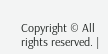Copyright © All rights reserved. |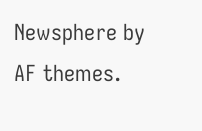Newsphere by AF themes.